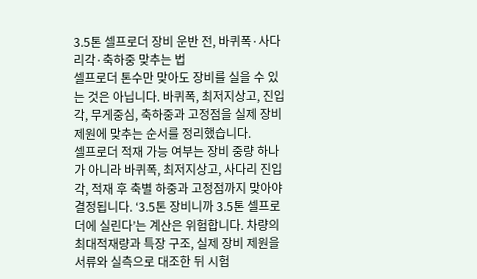3.5톤 셀프로더 장비 운반 전, 바퀴폭·사다리각·축하중 맞추는 법
셀프로더 톤수만 맞아도 장비를 실을 수 있는 것은 아닙니다. 바퀴폭, 최저지상고, 진입각, 무게중심, 축하중과 고정점을 실제 장비 제원에 맞추는 순서를 정리했습니다.
셀프로더 적재 가능 여부는 장비 중량 하나가 아니라 바퀴폭, 최저지상고, 사다리 진입각, 적재 후 축별 하중과 고정점까지 맞아야 결정됩니다. ‘3.5톤 장비니까 3.5톤 셀프로더에 실린다’는 계산은 위험합니다. 차량의 최대적재량과 특장 구조, 실제 장비 제원을 서류와 실측으로 대조한 뒤 시험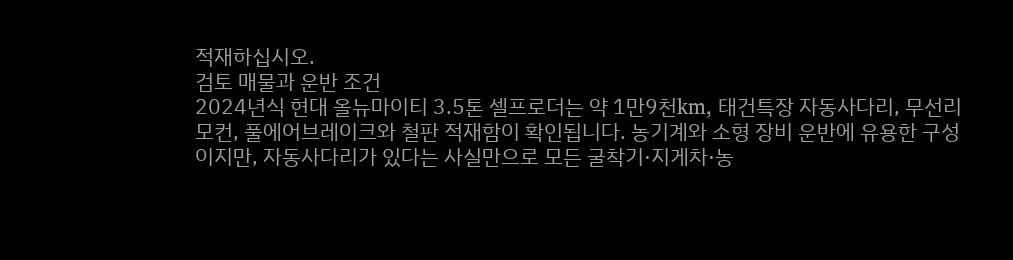적재하십시오.
검토 매물과 운반 조건
2024년식 현대 올뉴마이티 3.5톤 셀프로더는 약 1만9천km, 태건특장 자동사다리, 무선리모컨, 풀에어브레이크와 철판 적재함이 확인됩니다. 농기계와 소형 장비 운반에 유용한 구성이지만, 자동사다리가 있다는 사실만으로 모든 굴착기·지게차·농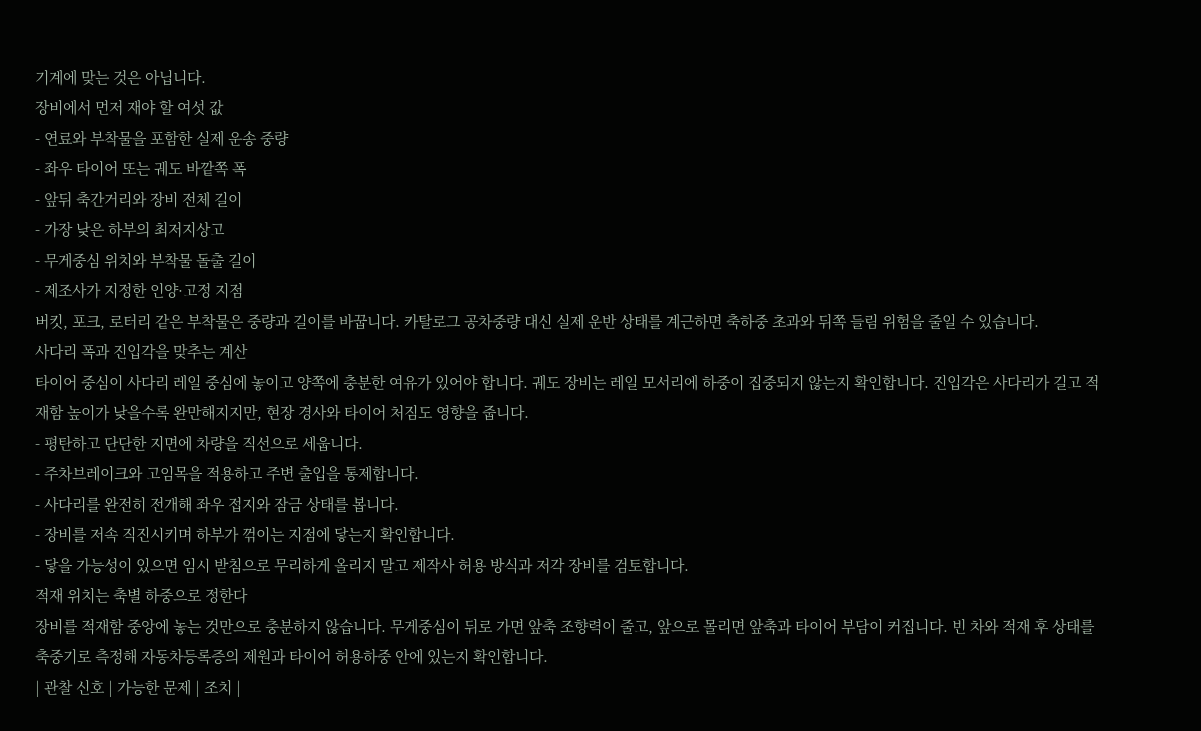기계에 맞는 것은 아닙니다.
장비에서 먼저 재야 할 여섯 값
- 연료와 부착물을 포함한 실제 운송 중량
- 좌우 타이어 또는 궤도 바깥쪽 폭
- 앞뒤 축간거리와 장비 전체 길이
- 가장 낮은 하부의 최저지상고
- 무게중심 위치와 부착물 돌출 길이
- 제조사가 지정한 인양·고정 지점
버킷, 포크, 로터리 같은 부착물은 중량과 길이를 바꿉니다. 카탈로그 공차중량 대신 실제 운반 상태를 계근하면 축하중 초과와 뒤쪽 들림 위험을 줄일 수 있습니다.
사다리 폭과 진입각을 맞추는 계산
타이어 중심이 사다리 레일 중심에 놓이고 양쪽에 충분한 여유가 있어야 합니다. 궤도 장비는 레일 모서리에 하중이 집중되지 않는지 확인합니다. 진입각은 사다리가 길고 적재함 높이가 낮을수록 완만해지지만, 현장 경사와 타이어 처짐도 영향을 줍니다.
- 평탄하고 단단한 지면에 차량을 직선으로 세웁니다.
- 주차브레이크와 고임목을 적용하고 주변 출입을 통제합니다.
- 사다리를 완전히 전개해 좌우 접지와 잠금 상태를 봅니다.
- 장비를 저속 직진시키며 하부가 꺾이는 지점에 닿는지 확인합니다.
- 닿을 가능성이 있으면 임시 받침으로 무리하게 올리지 말고 제작사 허용 방식과 저각 장비를 검토합니다.
적재 위치는 축별 하중으로 정한다
장비를 적재함 중앙에 놓는 것만으로 충분하지 않습니다. 무게중심이 뒤로 가면 앞축 조향력이 줄고, 앞으로 몰리면 앞축과 타이어 부담이 커집니다. 빈 차와 적재 후 상태를 축중기로 측정해 자동차등록증의 제원과 타이어 허용하중 안에 있는지 확인합니다.
| 관찰 신호 | 가능한 문제 | 조치 |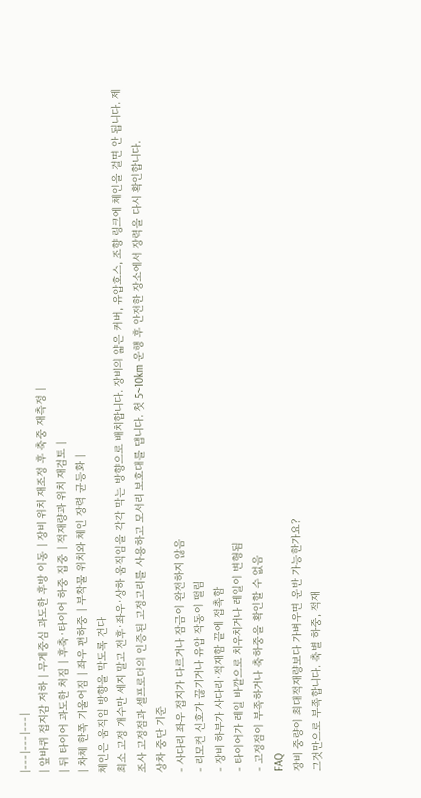|---|---|---|
| 앞바퀴 접지감 저하 | 무게중심 과도한 후방 이동 | 장비 위치 재조정 후 축중 재측정 |
| 뒤 타이어 과도한 처짐 | 후축·타이어 하중 집중 | 적재량과 위치 재검토 |
| 차체 한쪽 기울어짐 | 좌우 편하중 | 부착물 위치와 체인 장력 균등화 |
체인은 움직임 방향을 막도록 건다
최소 고정 개수만 세지 말고 전후·좌우·상하 움직임을 각각 막는 방향으로 배치합니다. 장비의 얇은 커버, 유압호스, 조향 링크에 체인을 걸면 안 됩니다. 제조사 고정점과 셀프로더의 인증된 고정고리를 사용하고 모서리 보호대를 댑니다. 첫 5~10km 운행 후 안전한 장소에서 장력을 다시 확인합니다.
상차 중단 기준
- 사다리 좌우 접지가 다르거나 잠금이 완전하지 않음
- 리모컨 신호가 끊기거나 유압 작동이 떨림
- 장비 하부가 사다리·적재함 끝에 접촉함
- 타이어가 레일 바깥으로 치우치거나 레일이 변형됨
- 고정점이 부족하거나 축하중을 확인할 수 없음
FAQ
장비 중량이 최대적재량보다 가벼우면 운반 가능한가요?
그것만으로 부족합니다. 축별 하중, 적재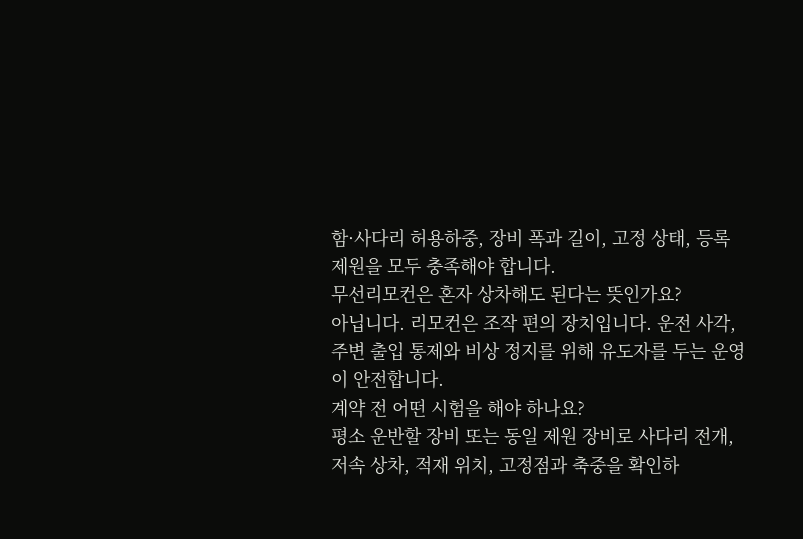함·사다리 허용하중, 장비 폭과 길이, 고정 상태, 등록 제원을 모두 충족해야 합니다.
무선리모컨은 혼자 상차해도 된다는 뜻인가요?
아닙니다. 리모컨은 조작 편의 장치입니다. 운전 사각, 주변 출입 통제와 비상 정지를 위해 유도자를 두는 운영이 안전합니다.
계약 전 어떤 시험을 해야 하나요?
평소 운반할 장비 또는 동일 제원 장비로 사다리 전개, 저속 상차, 적재 위치, 고정점과 축중을 확인하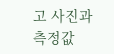고 사진과 측정값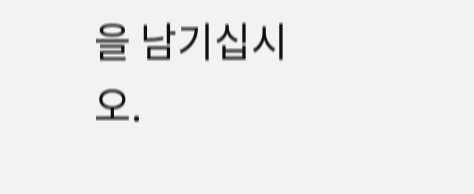을 남기십시오.